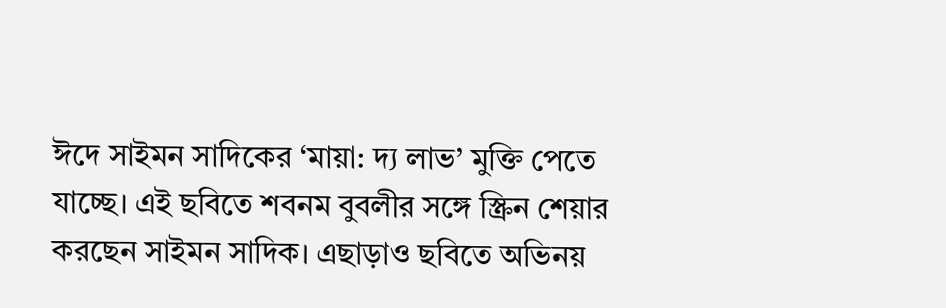ঈদে সাইমন সাদিকের ‘মায়া: দ্য লাভ’ মুক্তি পেতে যাচ্ছে। এই ছবিতে শবনম বুবলীর সঙ্গে স্ক্রিন শেয়ার করছেন সাইমন সাদিক। এছাড়াও ছবিতে অভিনয়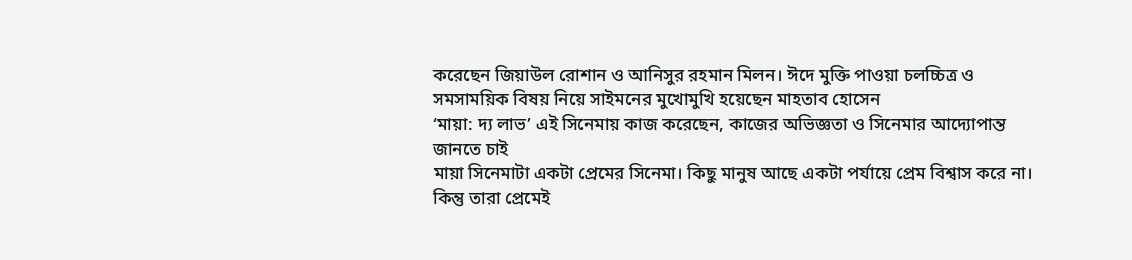করেছেন জিয়াউল রোশান ও আনিসুর রহমান মিলন। ঈদে মুক্তি পাওয়া চলচ্চিত্র ও সমসাময়িক বিষয় নিয়ে সাইমনের মুখোমুখি হয়েছেন মাহতাব হোসেন
‘মায়া: দ্য লাভ’ এই সিনেমায় কাজ করেছেন, কাজের অভিজ্ঞতা ও সিনেমার আদ্যোপান্ত জানতে চাই
মায়া সিনেমাটা একটা প্রেমের সিনেমা। কিছু মানুষ আছে একটা পর্যায়ে প্রেম বিশ্বাস করে না। কিন্তু তারা প্রেমেই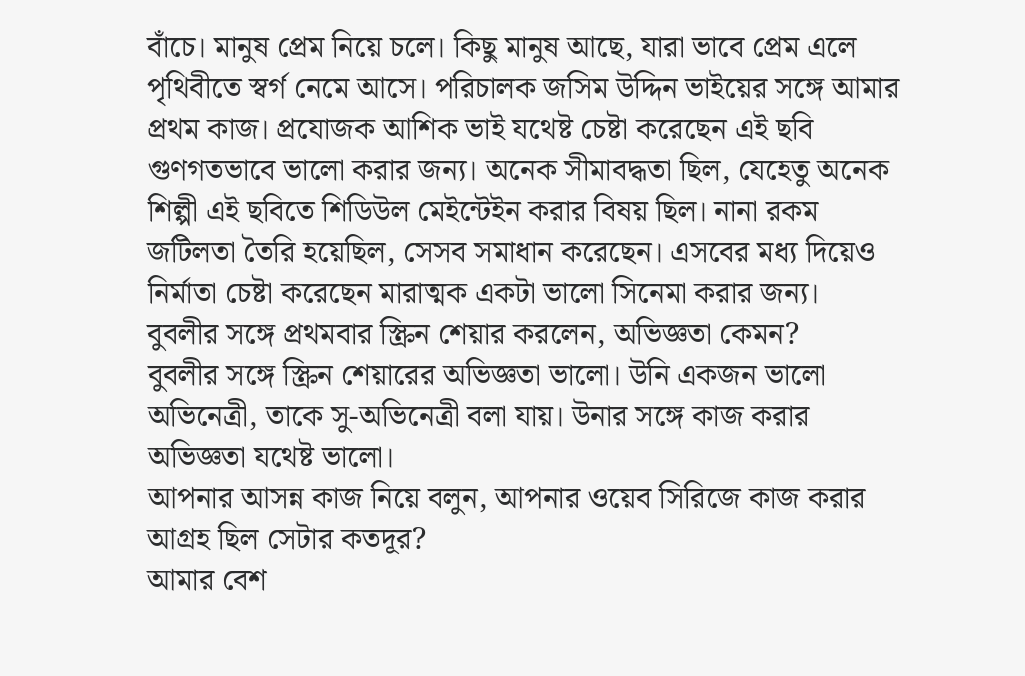বাঁচে। মানুষ প্রেম নিয়ে চলে। কিছু মানুষ আছে, যারা ভাবে প্রেম এলে পৃথিবীতে স্বর্গ নেমে আসে। পরিচালক জসিম উদ্দিন ভাইয়ের সঙ্গে আমার প্রথম কাজ। প্রযোজক আশিক ভাই যথেষ্ট চেষ্টা করেছেন এই ছবি গুণগতভাবে ভালো করার জন্য। অনেক সীমাবদ্ধতা ছিল, যেহেতু অনেক শিল্পী এই ছবিতে শিডিউল মেইন্টেইন করার বিষয় ছিল। নানা রকম জটিলতা তৈরি হয়েছিল, সেসব সমাধান করেছেন। এসবের মধ্য দিয়েও নির্মাতা চেষ্টা করেছেন মারাত্মক একটা ভালো সিনেমা করার জন্য।
বুবলীর সঙ্গে প্রথমবার স্ক্রিন শেয়ার করলেন, অভিজ্ঞতা কেমন?
বুবলীর সঙ্গে স্ক্রিন শেয়ারের অভিজ্ঞতা ভালো। উনি একজন ভালো অভিনেত্রী, তাকে সু-অভিনেত্রী বলা যায়। উনার সঙ্গে কাজ করার অভিজ্ঞতা যথেষ্ট ভালো।
আপনার আসন্ন কাজ নিয়ে বলুন, আপনার ওয়েব সিরিজে কাজ করার আগ্রহ ছিল সেটার কতদূর?
আমার বেশ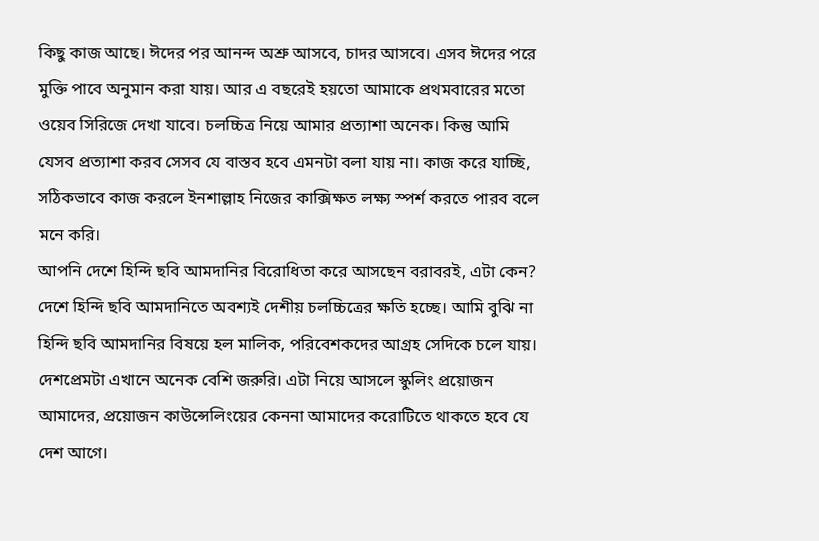কিছু কাজ আছে। ঈদের পর আনন্দ অশ্রু আসবে, চাদর আসবে। এসব ঈদের পরে মুক্তি পাবে অনুমান করা যায়। আর এ বছরেই হয়তো আমাকে প্রথমবারের মতো ওয়েব সিরিজে দেখা যাবে। চলচ্চিত্র নিয়ে আমার প্রত্যাশা অনেক। কিন্তু আমি যেসব প্রত্যাশা করব সেসব যে বাস্তব হবে এমনটা বলা যায় না। কাজ করে যাচ্ছি, সঠিকভাবে কাজ করলে ইনশাল্লাহ নিজের কাক্সিক্ষত লক্ষ্য স্পর্শ করতে পারব বলে মনে করি।
আপনি দেশে হিন্দি ছবি আমদানির বিরোধিতা করে আসছেন বরাবরই, এটা কেন?
দেশে হিন্দি ছবি আমদানিতে অবশ্যই দেশীয় চলচ্চিত্রের ক্ষতি হচ্ছে। আমি বুঝি না হিন্দি ছবি আমদানির বিষয়ে হল মালিক, পরিবেশকদের আগ্রহ সেদিকে চলে যায়। দেশপ্রেমটা এখানে অনেক বেশি জরুরি। এটা নিয়ে আসলে স্কুলিং প্রয়োজন আমাদের, প্রয়োজন কাউন্সেলিংয়ের কেননা আমাদের করোটিতে থাকতে হবে যে দেশ আগে।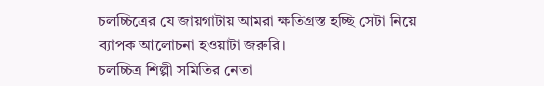চলচ্চিত্রের যে জায়গাটায় আমরা ক্ষতিগ্রস্ত হচ্ছি সেটা নিয়ে ব্যাপক আলোচনা হওয়াটা জরুরি।
চলচ্চিত্র শিল্পী সমিতির নেতা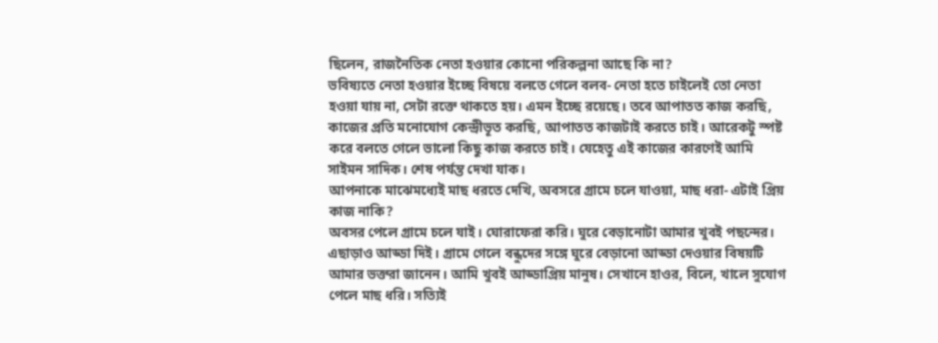ছিলেন, রাজনৈতিক নেতা হওয়ার কোনো পরিকল্পনা আছে কি না?
ভবিষ্যতে নেতা হওয়ার ইচ্ছে বিষয়ে বলতে গেলে বলব- নেতা হতে চাইলেই তো নেতা হওয়া যায় না, সেটা রক্তে থাকতে হয়। এমন ইচ্ছে রয়েছে। তবে আপাতত কাজ করছি, কাজের প্রতি মনোযোগ কেন্দ্রীভূত করছি, আপাতত কাজটাই করতে চাই। আরেকটু স্পষ্ট করে বলতে গেলে ভালো কিছু কাজ করতে চাই। যেহেতু এই কাজের কারণেই আমি সাইমন সাদিক। শেষ পর্যন্ত দেখা যাক।
আপনাকে মাঝেমধ্যেই মাছ ধরতে দেখি, অবসরে গ্রামে চলে যাওয়া, মাছ ধরা- এটাই প্রিয় কাজ নাকি?
অবসর পেলে গ্রামে চলে যাই। ঘোরাফেরা করি। ঘুরে বেড়ানোটা আমার খুবই পছন্দের। এছাড়াও আড্ডা দিই। গ্রামে গেলে বন্ধুদের সঙ্গে ঘুরে বেড়ানো আড্ডা দেওয়ার বিষয়টি আমার ভক্তরা জানেন। আমি খুবই আড্ডাপ্রিয় মানুষ। সেখানে হাওর, বিলে, খালে সুযোগ পেলে মাছ ধরি। সত্যিই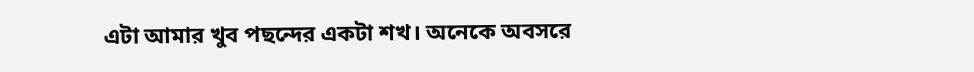এটা আমার খুব পছন্দের একটা শখ। অনেকে অবসরে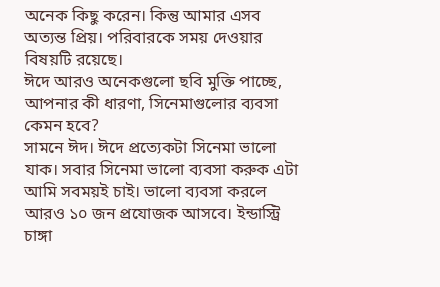অনেক কিছু করেন। কিন্তু আমার এসব অত্যন্ত প্রিয়। পরিবারকে সময় দেওয়ার বিষয়টি রয়েছে।
ঈদে আরও অনেকগুলো ছবি মুক্তি পাচ্ছে, আপনার কী ধারণা, সিনেমাগুলোর ব্যবসা কেমন হবে?
সামনে ঈদ। ঈদে প্রত্যেকটা সিনেমা ভালো যাক। সবার সিনেমা ভালো ব্যবসা করুক এটা আমি সবময়ই চাই। ভালো ব্যবসা করলে আরও ১০ জন প্রযোজক আসবে। ইন্ডাস্ট্রি চাঙ্গা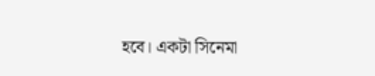হবে। একটা সিনেমা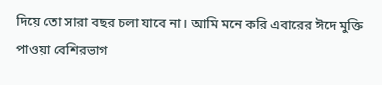দিয়ে তো সারা বছর চলা যাবে না। আমি মনে করি এবারের ঈদে মুক্তি পাওয়া বেশিরভাগ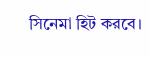সিনেমা হিট করবে।